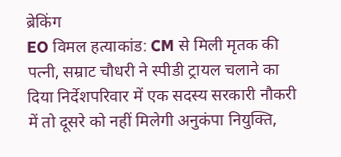ब्रेकिंग
EO विमल हत्याकांड: CM से मिली मृतक की पत्नी, सम्राट चौधरी ने स्पीडी ट्रायल चलाने का दिया निर्देशपरिवार में एक सदस्य सरकारी नौकरी में तो दूसरे को नहीं मिलेगी अनुकंपा नियुक्ति,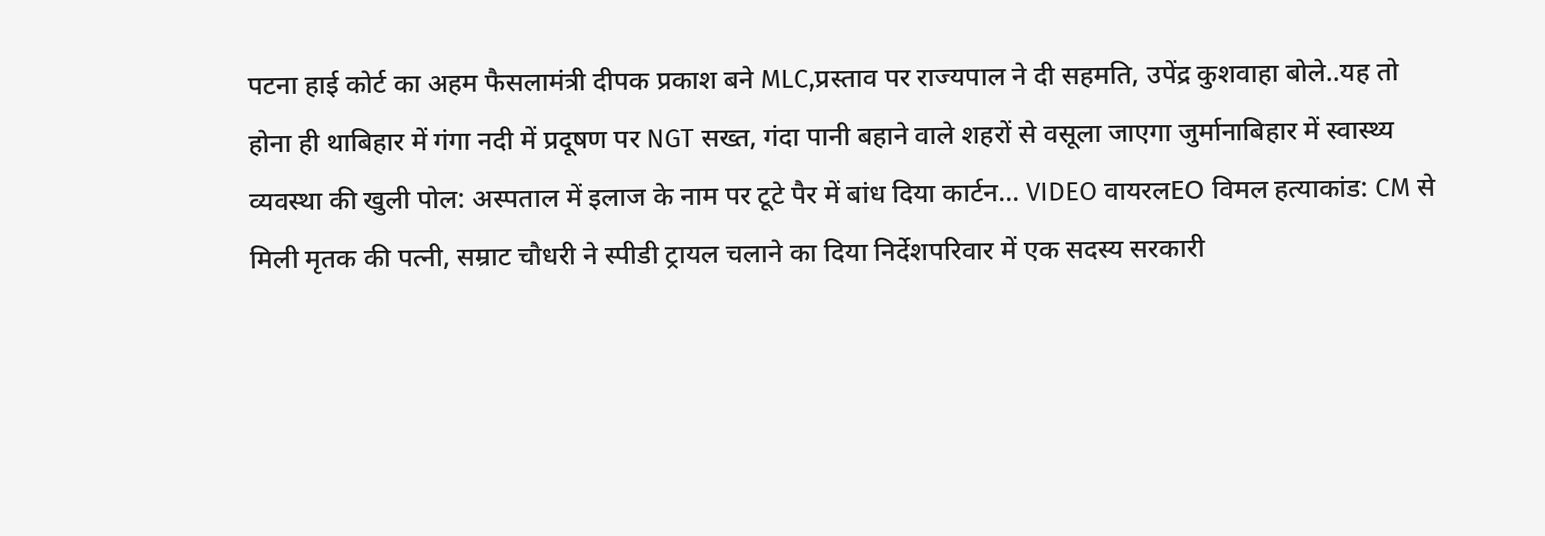पटना हाई कोर्ट का अहम फैसलामंत्री दीपक प्रकाश बने MLC,प्रस्ताव पर राज्यपाल ने दी सहमति, उपेंद्र कुशवाहा बोले..यह तो होना ही थाबिहार में गंगा नदी में प्रदूषण पर NGT सख्त, गंदा पानी बहाने वाले शहरों से वसूला जाएगा जुर्मानाबिहार में स्वास्थ्य व्यवस्था की खुली पोल: अस्पताल में इलाज के नाम पर टूटे पैर में बांध दिया कार्टन... VIDEO वायरलEO विमल हत्याकांड: CM से मिली मृतक की पत्नी, सम्राट चौधरी ने स्पीडी ट्रायल चलाने का दिया निर्देशपरिवार में एक सदस्य सरकारी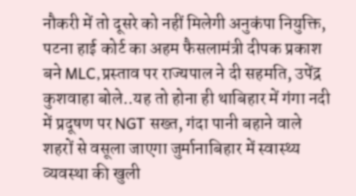नौकरी में तो दूसरे को नहीं मिलेगी अनुकंपा नियुक्ति, पटना हाई कोर्ट का अहम फैसलामंत्री दीपक प्रकाश बने MLC,प्रस्ताव पर राज्यपाल ने दी सहमति, उपेंद्र कुशवाहा बोले..यह तो होना ही थाबिहार में गंगा नदी में प्रदूषण पर NGT सख्त, गंदा पानी बहाने वाले शहरों से वसूला जाएगा जुर्मानाबिहार में स्वास्थ्य व्यवस्था की खुली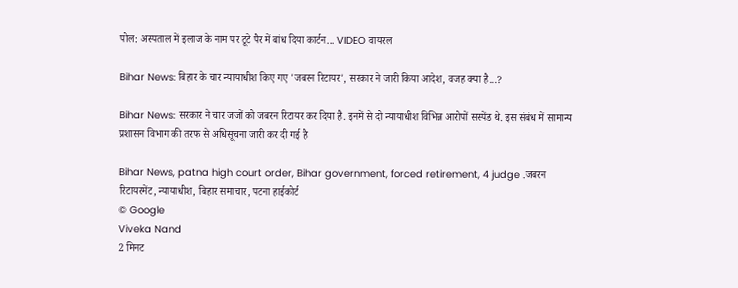पोल: अस्पताल में इलाज के नाम पर टूटे पैर में बांध दिया कार्टन... VIDEO वायरल

Bihar News: बिहार के चार न्यायाधीश किए गए 'जबरन रिटायर', सरकार ने जारी किया आदेश, वजह क्या है...?

Bihar News: सरकार ने चार जजों को जबरन रिटायर कर दिया है. इनमें से दो न्यायाधीश विभिन्न आरोपों सस्पेंड थे. इस संबंध में सामान्य प्रशासन विभाग की तरफ से अधिसूचना जारी कर दी गई है

Bihar News, patna high court order, Bihar government, forced retirement, 4 judge .जबरन रिटायरमेंट, न्यायाधीश, बिहार समाचार, पटना हाईकोर्ट
© Google
Viveka Nand
2 मिनट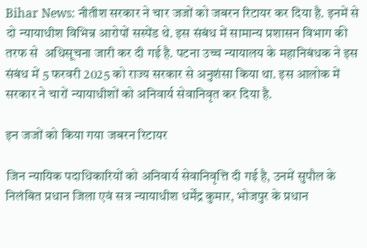Bihar News: नीतीश सरकार ने चार जजों को जबरन रिटायर कर दिया है. इनमें से दो न्यायाधीश विभिन्न आरोपों सस्पेंड थे. इस संबंध में सामान्य प्रशासन विभाग की तरफ से  अधिसूचना जारी कर दी गई है. पटना उच्च न्यायालय के महानिबंधक ने इस संबंध में 5 फरवरी 2025 को राज्य सरकार से अनुशंसा किया था. इस आलोक में सरकार ने चारों न्यायाधीशों को अनिवार्य सेवानिवृत कर दिया है.

इन जजों को किया गया जबरन रिटायर

जिन न्यायिक पदाधिकारियों को अनिवार्य सेवानिवृत्ति दी गई है, उनमें सुपौल के निलंबित प्रधान जिला एवं सत्र न्यायाधीश धर्मेंद्र कुमार, भोजपुर के प्रधान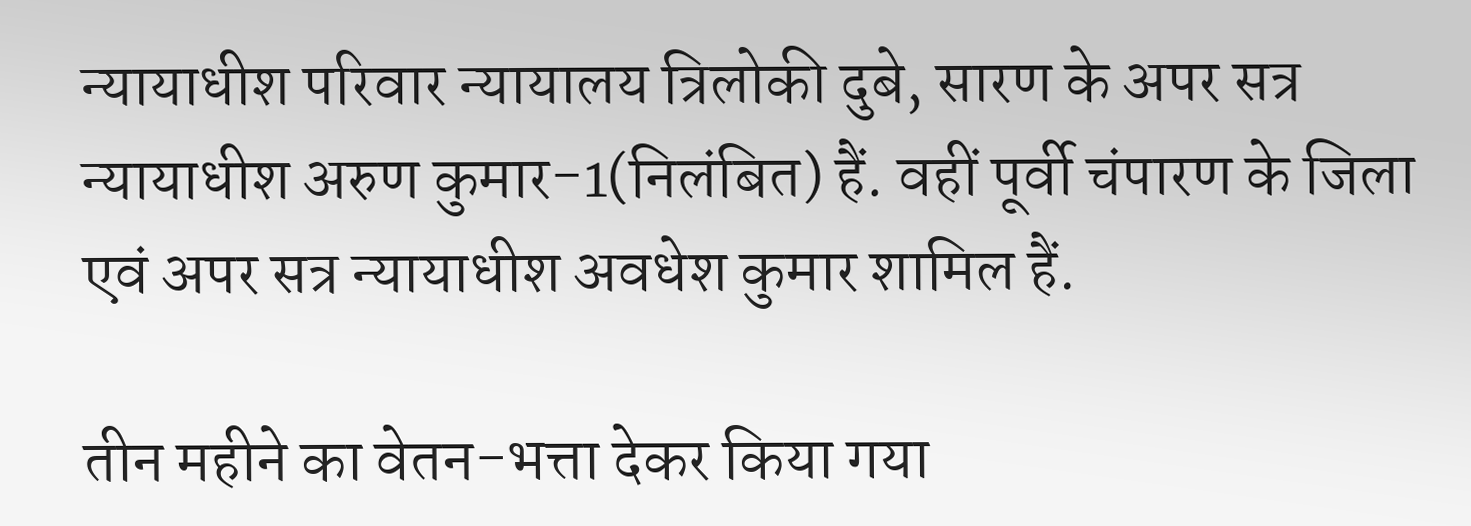न्यायाधीश परिवार न्यायालय त्रिलोकी दुबे, सारण के अपर सत्र न्यायाधीश अरुण कुमार-1(निलंबित) हैं. वहीं पूर्वी चंपारण के जिला एवं अपर सत्र न्यायाधीश अवधेश कुमार शामिल हैं.

तीन महीने का वेतन-भत्ता देकर किया गया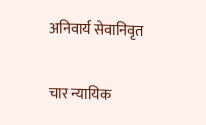अनिवार्य सेवानिवृत

चार न्यायिक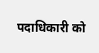पदाधिकारी को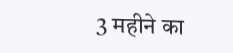3 महीने का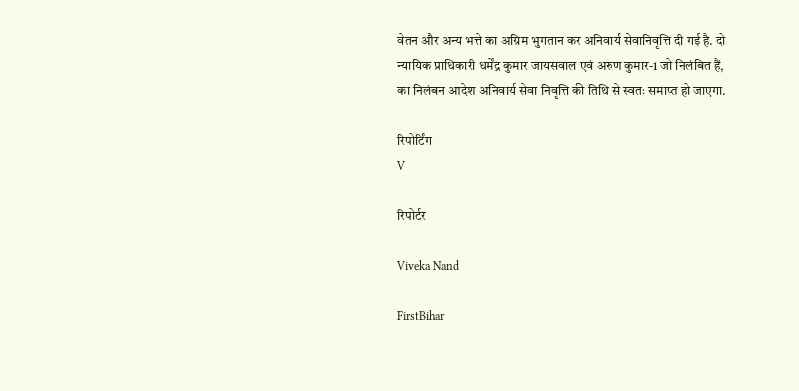वेतन और अन्य भत्ते का अग्रिम भुगतान कर अनिवार्य सेवानिवृत्ति दी गई है. दो न्यायिक प्राधिकारी धर्मेंद्र कुमार जायसवाल एवं अरुण कुमार-1 जो निलंबित हैं, का निलंबन आदेश अनिवार्य सेवा निवृत्ति की तिथि से स्वतः समाप्त हो जाएगा.

रिपोर्टिंग
V

रिपोर्टर

Viveka Nand

FirstBihar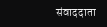संवाददाता